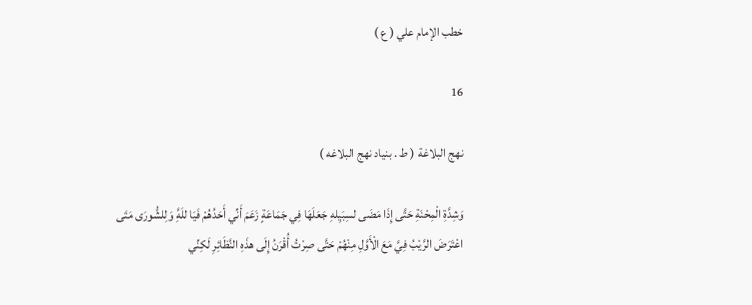خطب الإمام علي ( ع )

16

نهج البلاغة ( ط . بنياد نهج البلاغه )

وَشِدَّةِ الْمِحْنَةِ حَتَّى إِذَا مَضَى لسِبَيِلهِ جَعَلَهَا فِي جَمَاعَةٍ زَعَمَ أَنِّي أَحَدُهُمْ فَيَا للَهَِّ وَلِلشُّورَى مَتَى اعْتَرَضَ الرَّيْبُ فِيَّ مَعَ الْأَوَّلِ مِنْهُمْ حَتَّى صِرْتُ أُقْرَنُ إِلَى هذَهِ النَّظَائِرِ لَكِنِّي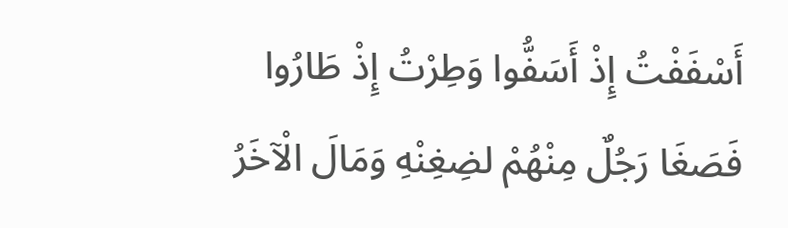أَسْفَفْتُ إِذْ أَسَفُّوا وَطِرْتُ إِذْ طَارُوا فَصَغَا رَجُلٌ مِنْهُمْ لضِغِنْهِ وَمَالَ الْآخَرُ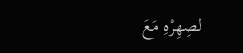لصِهِرْهِ مَعَ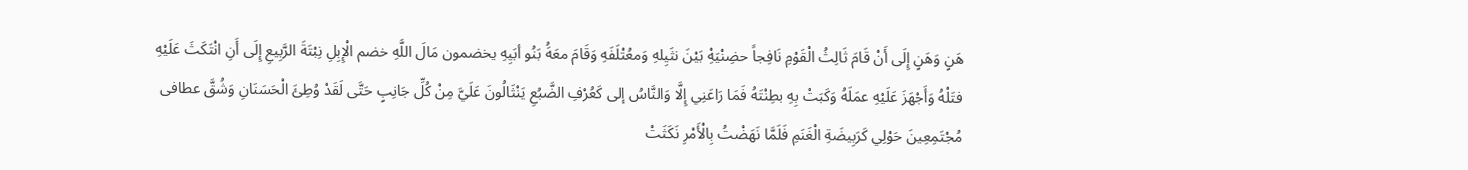هَنٍ وَهَنٍ إِلَى أَنْ قَامَ ثَالِثُ الْقَوْمِ نَافِجاً حضِنْيَهِْ بَيْنَ نثَيِلهِ وَمعُتْلَفَهِ وَقَامَ معَهَُ بَنُو أبَيِهِ يخضمون مَالَ اللَّهِ خضم الْإِبِلِ نِبْتَةَ الرَّبِيعِ إِلَى أَنِ انْتَكَثَ عَلَيْهِ فتَلْهُ وَأَجْهَزَ عَلَيْهِ عمَلَهُ وَكَبَتْ بِهِ بطِنْتَهُ فَمَا رَاعَنِي إِلَّا وَالنَّاسُ إلى كَعُرْفِ الضَّبُعِ يَنْثَالُونَ عَلَيَّ مِنْ كُلِّ جَانِبٍ حَتَّى لَقَدْ وُطِئَ الْحَسَنَانِ وَشُقَّ عطافى مُجْتَمِعِينَ حَوْلِي كَرَبِيضَةِ الْغَنَمِ فَلَمَّا نَهَضْتُ بِالْأَمْرِ نَكَثَتْ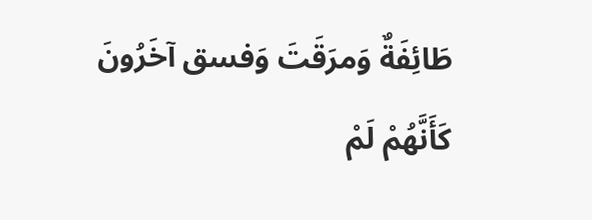طَائِفَةٌ وَمرَقَتَ وَفسق آخَرُونَ كَأَنَّهُمْ لَمْ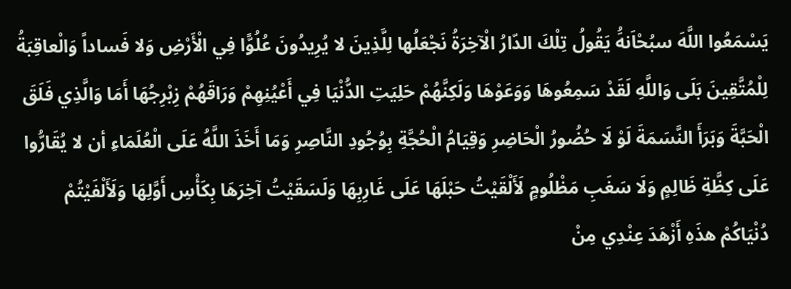يَسْمَعُوا اللَّهَ سبُحْاَنهَُ يَقُولُ تِلْكَ الدّارُ الْآخِرَةُ نَجْعَلُها لِلَّذِينَ لا يُرِيدُونَ عُلُوًّا فِي الْأَرْضِ وَلا فَساداً وَالْعاقِبَةُ لِلْمُتَّقِينَ بَلَى وَاللَّهِ لَقَدْ سَمِعُوهَا وَوَعَوْهَا وَلَكِنَّهُمْ حَلِيَتِ الدُّنْيَا فِي أَعْيُنِهِمْ وَرَاقَهُمْ زِبْرِجُهَا أَمَا وَالَّذِي فَلَقَ الْحَبَّةَ وَبَرَأَ النَّسَمَةَ لَوْ لَا حُضُورُ الْحَاضِرِ وَقِيَامُ الْحُجَّةِ بِوُجُودِ النَّاصِرِ وَمَا أَخَذَ اللَّهُ عَلَى الْعُلَمَاءِ أن لا يُقَارُّوا عَلَى كِظَّةِ ظَالِمٍ وَلَا سَغَبِ مَظْلُومٍ لَأَلْقَيْتُ حَبْلَهَا عَلَى غَارِبِهَا وَلَسَقَيْتُ آخِرَهَا بِكَأْسِ أَوَّلِهَا وَلَأَلْفَيْتُمْ دُنْيَاكُمْ هذَهِ أَزْهَدَ عِنْدِي مِنْ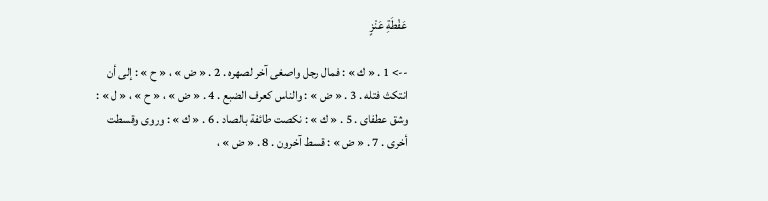عَفْطَةِ عَنْزٍ

--> 1 . « ك » : فمال رجل واصغى آخر لصهره . 2 . « ض » ، « ح » : إلى أن انتكث فتله . 3 . « ض » : والناس كعرف الضبع . 4 . « ض » ، « ح » ، « ل » : وشق عطفاى . 5 . « ك » : نكصت طائفة بالصاد . 6 . « ك » : وروى وقسطت أخرى . 7 . « ض » : قسط آخرون . 8 . « ض » ،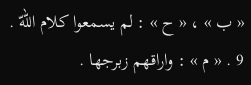« ب » ، « ح » : لم يسمعوا كلام اللهّ . 9 . « م » : واراقهم زبرجها .